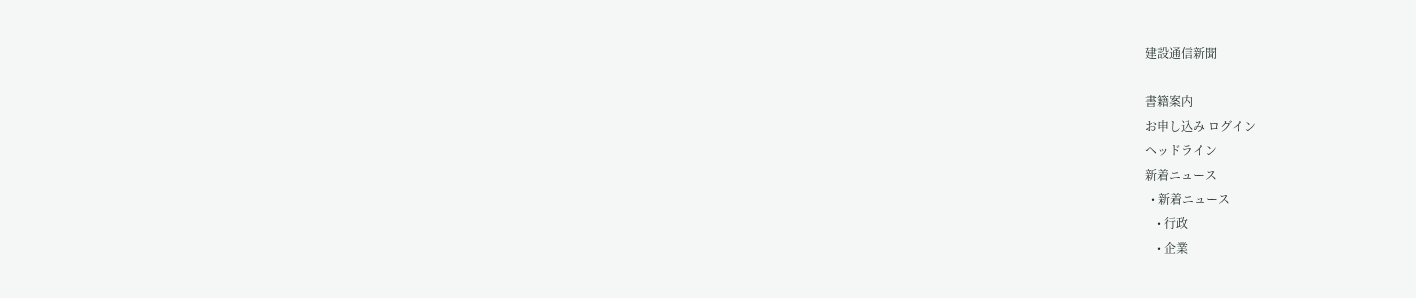建設通信新聞

書籍案内
お申し込み ログイン
ヘッドライン
新着ニュース
  • 新着ニュース
    • 行政
    • 企業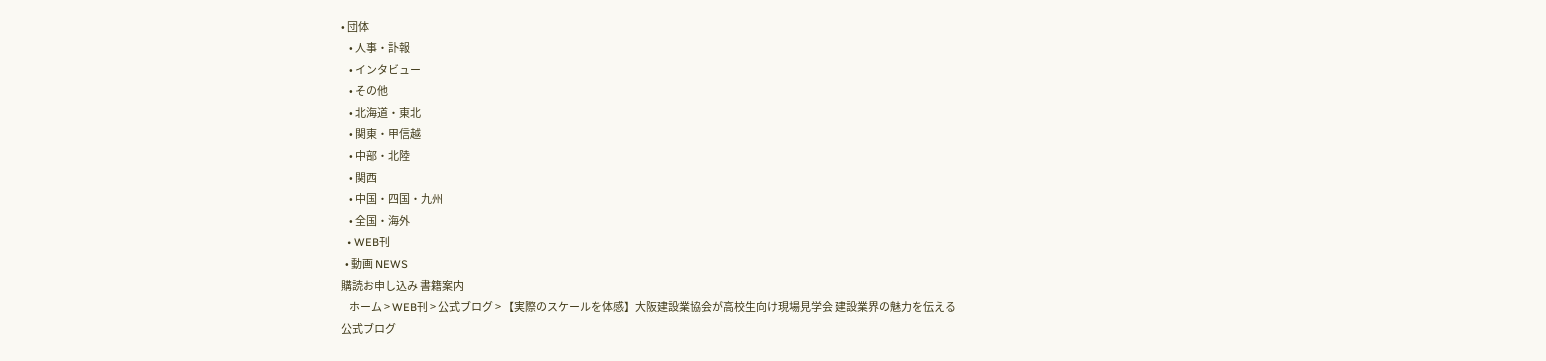• 団体
    • 人事・訃報
    • インタビュー
    • その他
    • 北海道・東北
    • 関東・甲信越
    • 中部・北陸
    • 関西
    • 中国・四国・九州
    • 全国・海外
  • WEB刊
  • 動画 NEWS
購読お申し込み 書籍案内
    ホーム > WEB刊 > 公式ブログ > 【実際のスケールを体感】大阪建設業協会が高校生向け現場見学会 建設業界の魅力を伝える
公式ブログ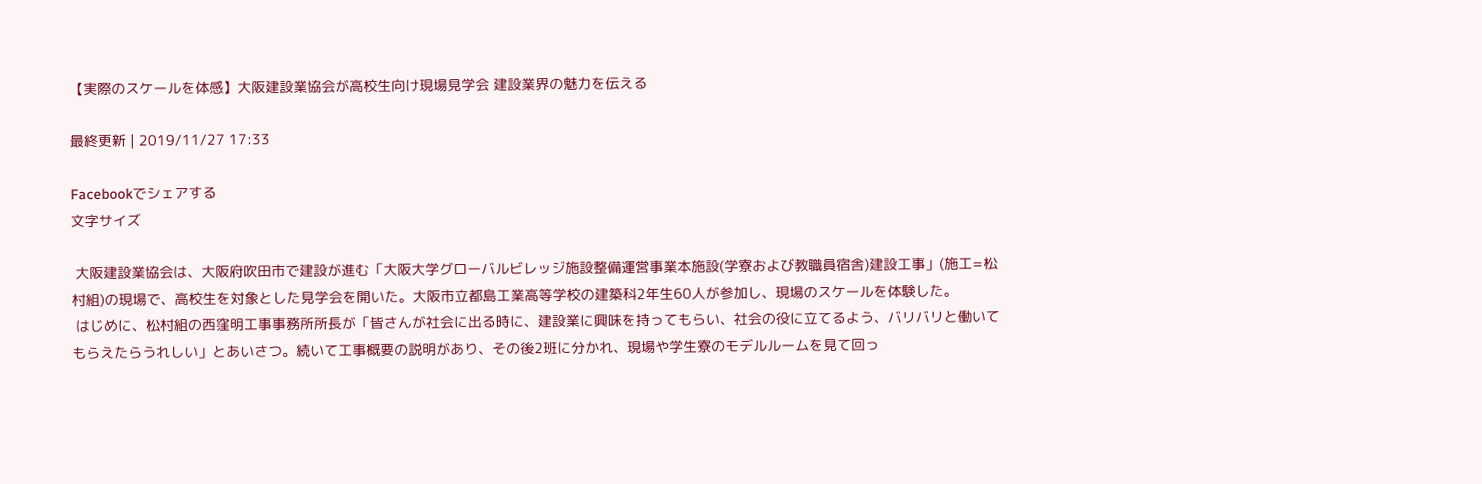【実際のスケールを体感】大阪建設業協会が高校生向け現場見学会 建設業界の魅力を伝える

最終更新 | 2019/11/27 17:33

Facebookでシェアする
文字サイズ

 大阪建設業協会は、大阪府吹田市で建設が進む「大阪大学グローバルビレッジ施設整備運営事業本施設(学寮および教職員宿舎)建設工事」(施工=松村組)の現場で、高校生を対象とした見学会を開いた。大阪市立都島工業高等学校の建築科2年生60人が参加し、現場のスケールを体験した。
 はじめに、松村組の西窪明工事事務所所長が「皆さんが社会に出る時に、建設業に興味を持ってもらい、社会の役に立てるよう、バリバリと働いてもらえたらうれしい」とあいさつ。続いて工事概要の説明があり、その後2班に分かれ、現場や学生寮のモデルルームを見て回っ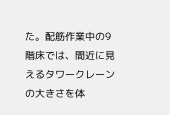た。配筋作業中の9階床では、間近に見えるタワークレーンの大きさを体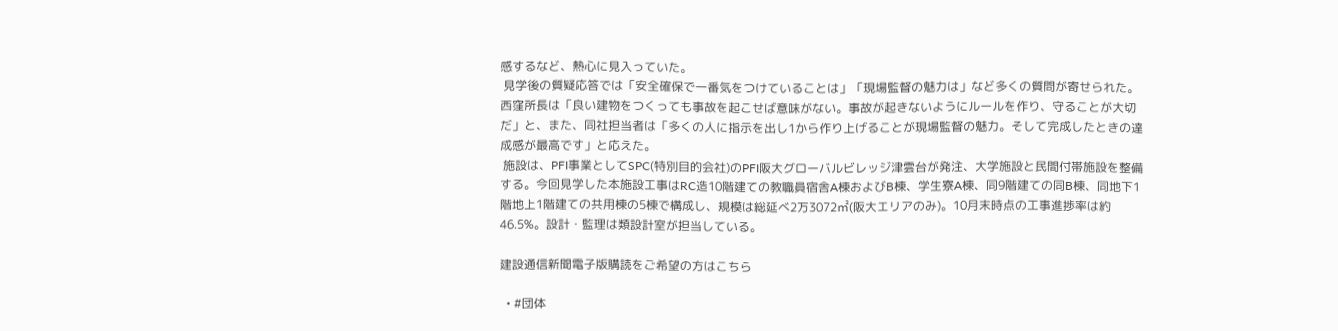感するなど、熱心に見入っていた。
 見学後の質疑応答では「安全確保で一番気をつけていることは」「現場監督の魅力は」など多くの質問が寄せられた。西窪所長は「良い建物をつくっても事故を起こせば意味がない。事故が起きないようにルールを作り、守ることが大切だ」と、また、同社担当者は「多くの人に指示を出し1から作り上げることが現場監督の魅力。そして完成したときの達成感が最高です」と応えた。
 施設は、PFI事業としてSPC(特別目的会社)のPFI阪大グローバルビレッジ津雲台が発注、大学施設と民間付帯施設を整備する。今回見学した本施設工事はRC造10階建ての教職員宿舎A棟およびB棟、学生寮A棟、同9階建ての同B棟、同地下1階地上1階建ての共用棟の5棟で構成し、規模は総延べ2万3072㎡(阪大エリアのみ)。10月末時点の工事進捗率は約46.5%。設計・監理は類設計室が担当している。

建設通信新聞電子版購読をご希望の方はこちら

  • #団体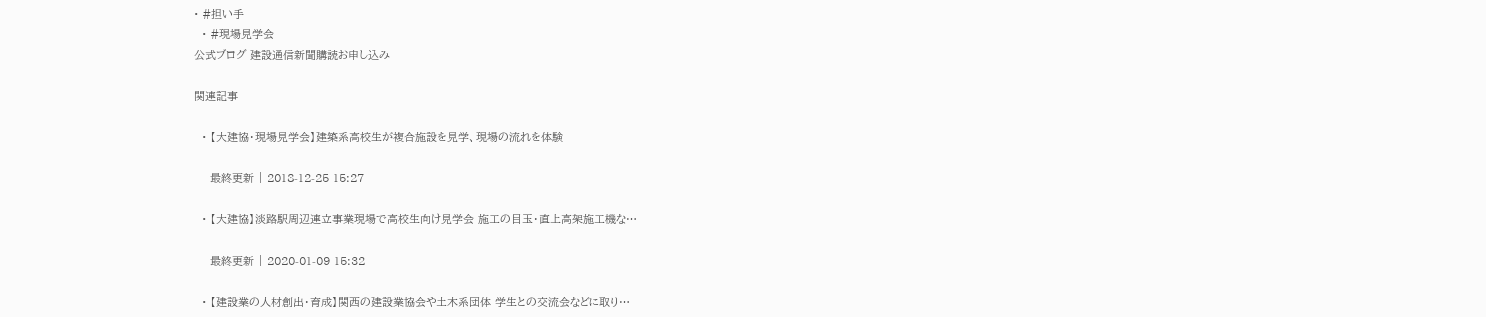• #担い手
  • #現場見学会
公式ブログ 建設通信新聞購読お申し込み

関連記事

  • 【大建協・現場見学会】建築系高校生が複合施設を見学、現場の流れを体験

    最終更新 | 2018-12-25 15:27

  • 【大建協】淡路駅周辺連立事業現場で高校生向け見学会 施工の目玉・直上高架施工機な…

    最終更新 | 2020-01-09 15:32

  • 【建設業の人材創出・育成】関西の建設業協会や土木系団体 学生との交流会などに取り…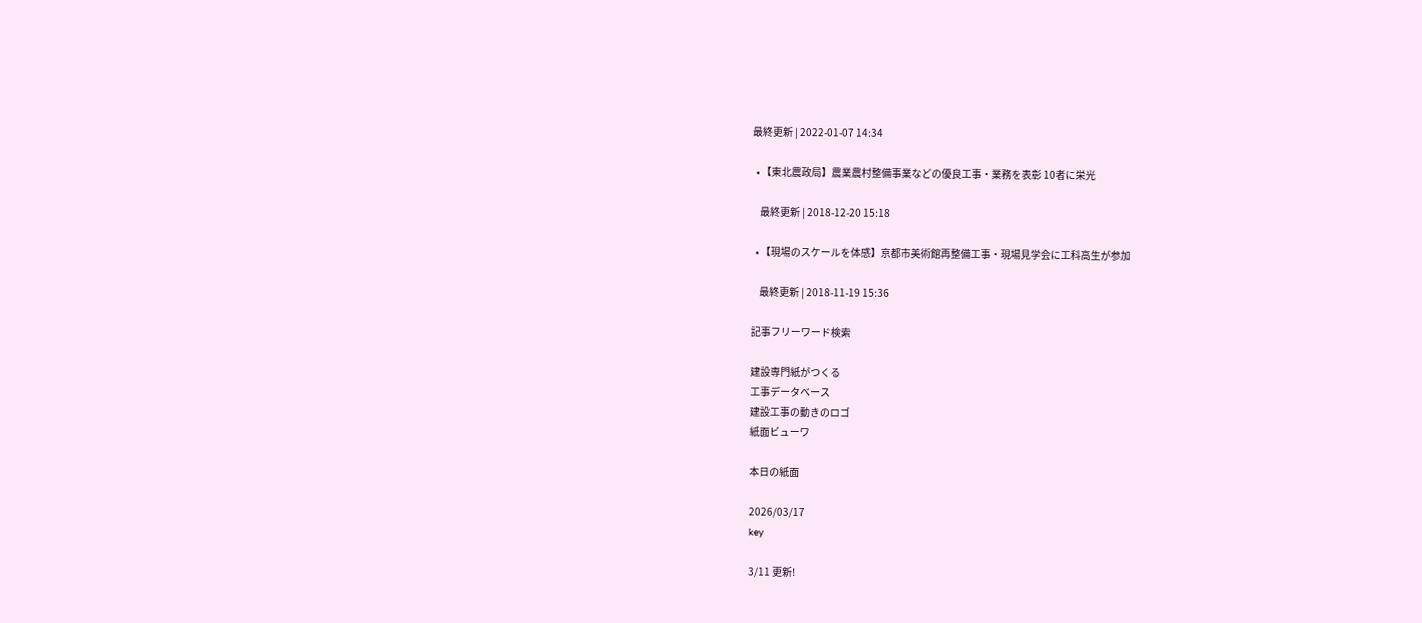最終更新 | 2022-01-07 14:34

  • 【東北農政局】農業農村整備事業などの優良工事・業務を表彰 10者に栄光

    最終更新 | 2018-12-20 15:18

  • 【現場のスケールを体感】京都市美術館再整備工事・現場見学会に工科高生が参加

    最終更新 | 2018-11-19 15:36

記事フリーワード検索

建設専門紙がつくる
工事データベース
建設工事の動きのロゴ
紙面ビューワ

本日の紙面

2026/03/17
key

3/11 更新!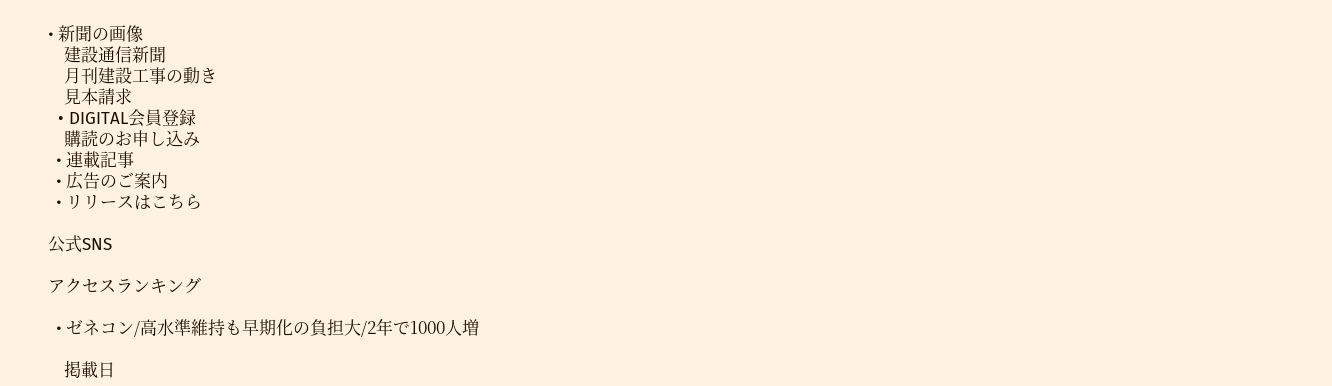• 新聞の画像
    建設通信新聞
    月刊建設工事の動き
    見本請求
  • DIGITAL会員登録
    購読のお申し込み
  • 連載記事
  • 広告のご案内
  • リリースはこちら

公式SNS

アクセスランキング

  • ゼネコン/高水準維持も早期化の負担大/2年で1000人増

    掲載日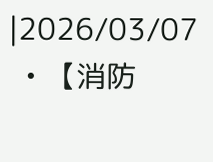|2026/03/07
  • 【消防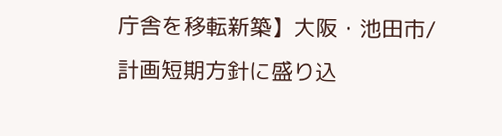庁舎を移転新築】大阪・池田市/計画短期方針に盛り込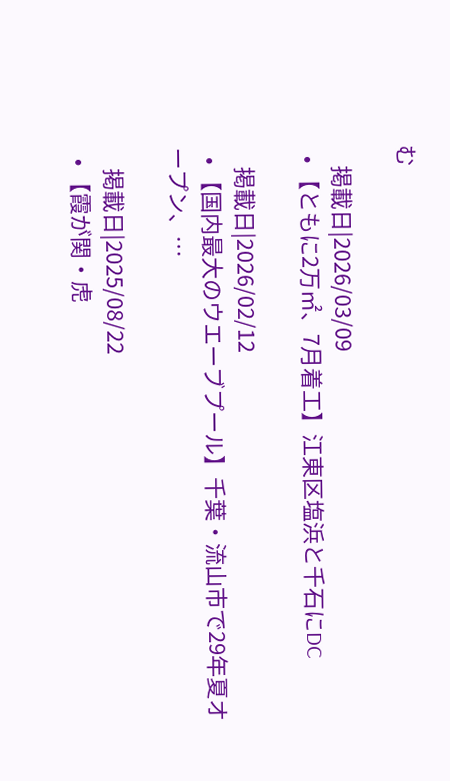む

    掲載日|2026/03/09
  • 【ともに2万㎡、7月着工】江東区塩浜と千石にDC

    掲載日|2026/02/12
  • 【国内最大のウエーブプール】千葉・流山市で29年夏オープン、…

    掲載日|2025/08/22
  • 【霞が関・虎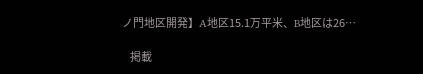ノ門地区開発】A地区15.1万平米、B地区は26…

    掲載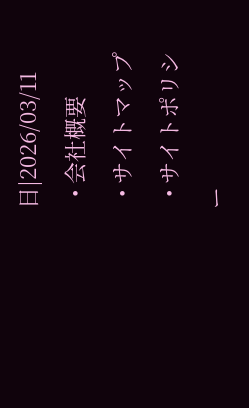日|2026/03/11
  • 会社概要
  • サイトマップ
  • サイトポリシー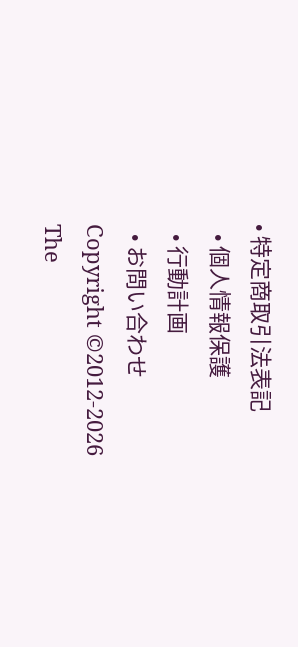• 特定商取引法表記
  • 個人情報保護
  • 行動計画
  • お問い合わせ
Copyright ©2012-2026
The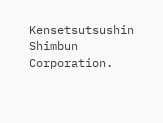Kensetsutsushin Shimbun Corporation.